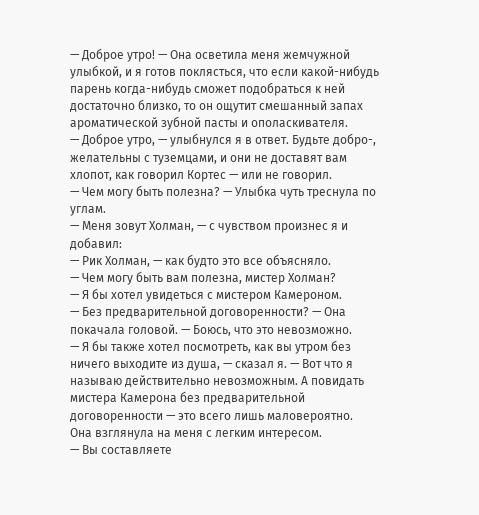— Доброе утро! — Она осветила меня жемчужной улыбкой, и я готов поклясться, что если какой-нибудь парень когда-нибудь сможет подобраться к ней достаточно близко, то он ощутит смешанный запах ароматической зубной пасты и ополаскивателя.
— Доброе утро, — улыбнулся я в ответ. Будьте добро-, желательны с туземцами, и они не доставят вам хлопот, как говорил Кортес — или не говорил.
— Чем могу быть полезна? — Улыбка чуть треснула по углам.
— Меня зовут Холман, — с чувством произнес я и добавил:
— Рик Холман, — как будто это все объясняло.
— Чем могу быть вам полезна, мистер Холман?
— Я бы хотел увидеться с мистером Камероном.
— Без предварительной договоренности? — Она покачала головой. — Боюсь, что это невозможно.
— Я бы также хотел посмотреть, как вы утром без ничего выходите из душа, — сказал я. — Вот что я называю действительно невозможным. А повидать мистера Камерона без предварительной договоренности — это всего лишь маловероятно.
Она взглянула на меня с легким интересом.
— Вы составляете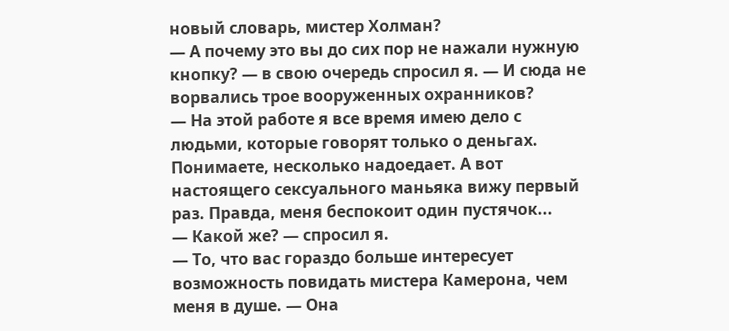новый словарь, мистер Холман?
— А почему это вы до сих пор не нажали нужную кнопку? — в свою очередь спросил я. — И сюда не ворвались трое вооруженных охранников?
— На этой работе я все время имею дело с людьми, которые говорят только о деньгах. Понимаете, несколько надоедает. А вот настоящего сексуального маньяка вижу первый раз. Правда, меня беспокоит один пустячок...
— Какой же? — спросил я.
— То, что вас гораздо больше интересует возможность повидать мистера Камерона, чем меня в душе. — Она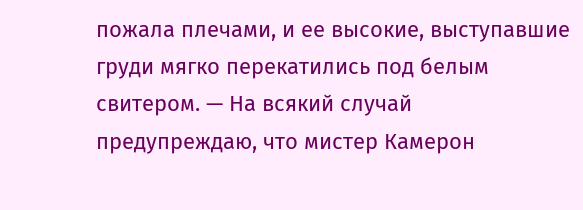пожала плечами, и ее высокие, выступавшие груди мягко перекатились под белым свитером. — На всякий случай предупреждаю, что мистер Камерон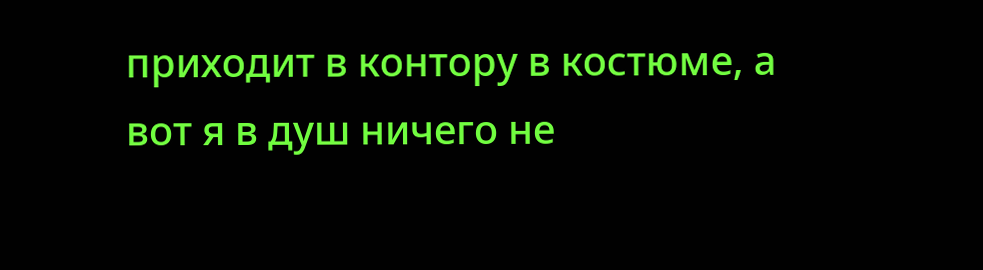приходит в контору в костюме, а вот я в душ ничего не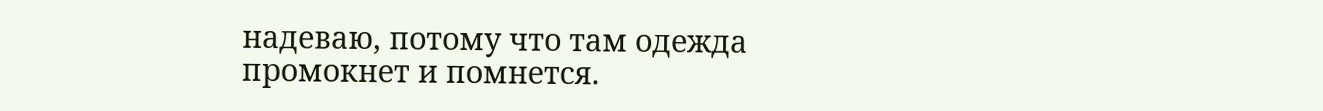надеваю, потому что там одежда промокнет и помнется.